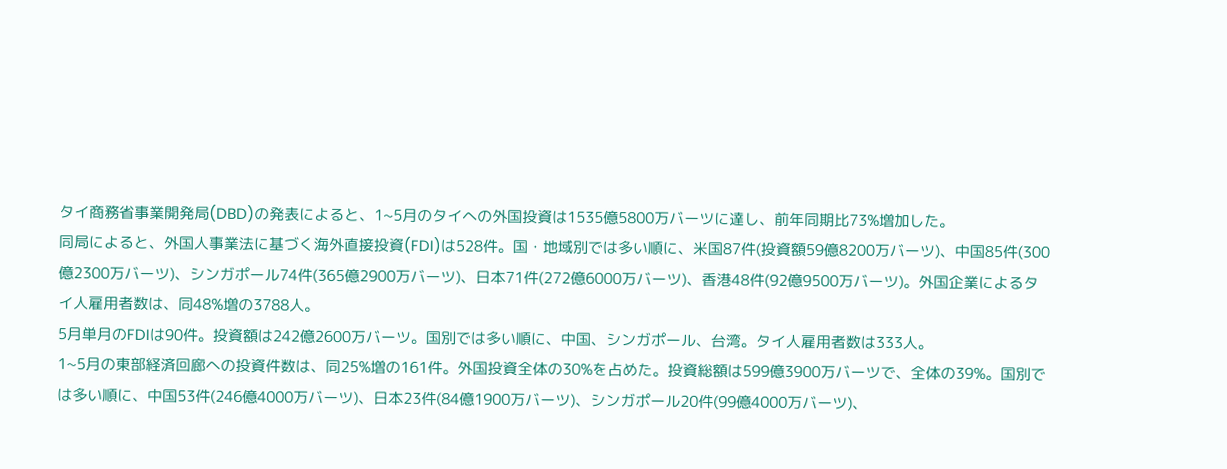タイ商務省事業開発局(DBD)の発表によると、1~5月のタイへの外国投資は1535億5800万バーツに達し、前年同期比73%増加した。
同局によると、外国人事業法に基づく海外直接投資(FDI)は528件。国・地域別では多い順に、米国87件(投資額59億8200万バーツ)、中国85件(300億2300万バーツ)、シンガポール74件(365億2900万バーツ)、日本71件(272億6000万バーツ)、香港48件(92億9500万バーツ)。外国企業によるタイ人雇用者数は、同48%増の3788人。
5月単月のFDIは90件。投資額は242億2600万バーツ。国別では多い順に、中国、シンガポール、台湾。タイ人雇用者数は333人。
1~5月の東部経済回廊への投資件数は、同25%増の161件。外国投資全体の30%を占めた。投資総額は599億3900万バーツで、全体の39%。国別では多い順に、中国53件(246億4000万バーツ)、日本23件(84億1900万バーツ)、シンガポール20件(99億4000万バーツ)、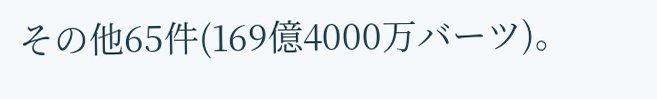その他65件(169億4000万バーツ)。